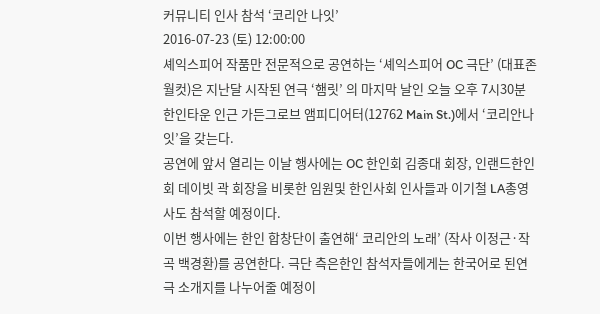커뮤니티 인사 참석 ‘코리안 나잇’
2016-07-23 (토) 12:00:00
셰익스피어 작품만 전문적으로 공연하는 ‘셰익스피어 OC 극단’ (대표존 월컷)은 지난달 시작된 연극 ‘햄릿’ 의 마지막 날인 오늘 오후 7시30분 한인타운 인근 가든그로브 앰피디어터(12762 Main St.)에서 ‘코리안나잇’을 갖는다.
공연에 앞서 열리는 이날 행사에는 OC 한인회 김종대 회장, 인랜드한인회 데이빗 곽 회장을 비롯한 임원및 한인사회 인사들과 이기철 LA총영사도 참석할 예정이다.
이번 행사에는 한인 합창단이 출연해‘ 코리안의 노래’ (작사 이정근·작곡 백경환)를 공연한다. 극단 측은한인 참석자들에게는 한국어로 된연극 소개지를 나누어줄 예정이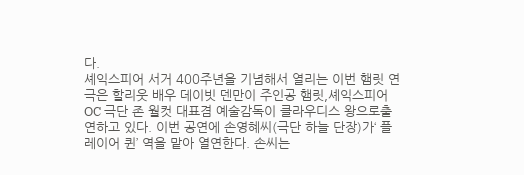다.
셰익스피어 서거 400주년을 기념해서 열리는 이번 햄릿 연극은 할리웃 배우 데이빗 덴만이 주인공 햄릿,셰익스피어 OC 극단 존 월컷 대표겸 예술감독이 클라우디스 왕으로출연하고 있다. 이번 공연에 손영혜씨(극단 하늘 단장)가‘ 플레이어 퀸’ 역을 맡아 열연한다. 손씨는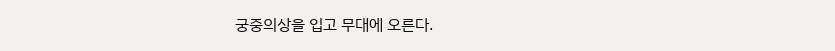궁중의상을 입고 무대에 오른다.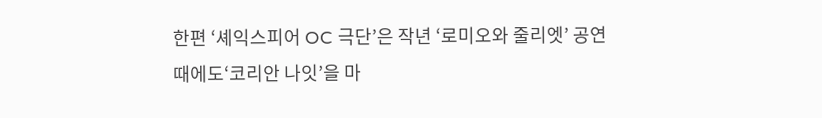한편 ‘셰익스피어 OC 극단’은 작년 ‘로미오와 줄리엣’ 공연 때에도‘코리안 나잇’을 마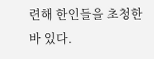련해 한인들을 초청한 바 있다.